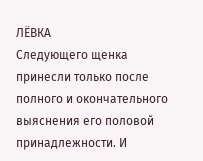ЛЁВКА
Следующего щенка принесли только после полного и окончательного выяснения его половой принадлежности. И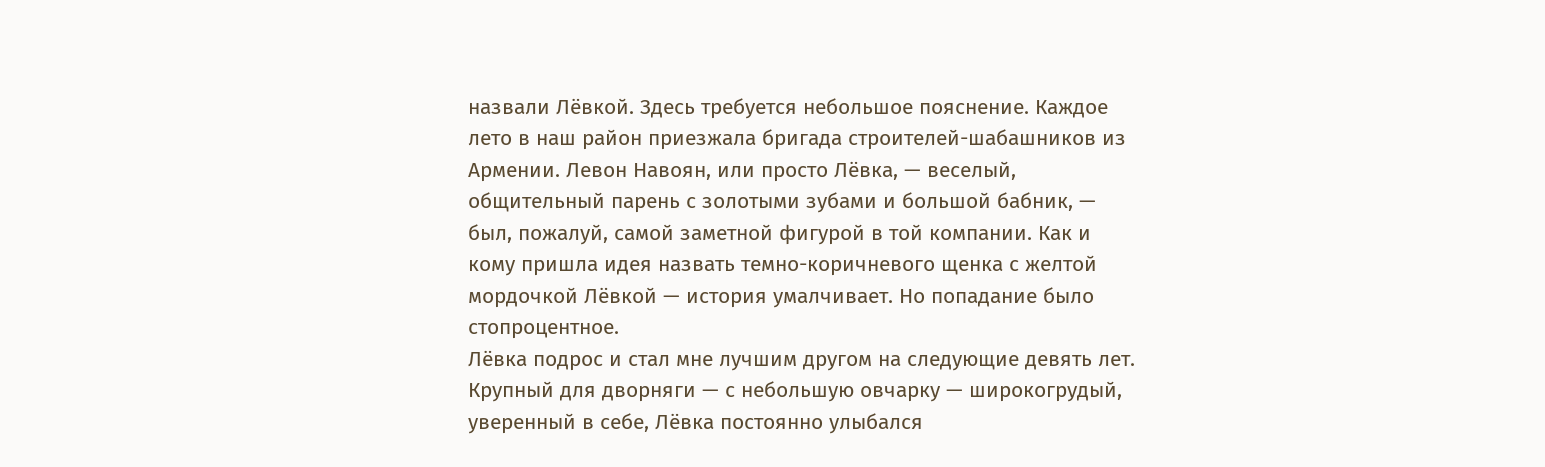назвали Лёвкой. Здесь требуется небольшое пояснение. Каждое лето в наш район приезжала бригада строителей-шабашников из Армении. Левон Навоян, или просто Лёвка, — веселый, общительный парень с золотыми зубами и большой бабник, — был, пожалуй, самой заметной фигурой в той компании. Как и кому пришла идея назвать темно-коричневого щенка с желтой мордочкой Лёвкой — история умалчивает. Но попадание было стопроцентное.
Лёвка подрос и стал мне лучшим другом на следующие девять лет. Крупный для дворняги — с небольшую овчарку — широкогрудый, уверенный в себе, Лёвка постоянно улыбался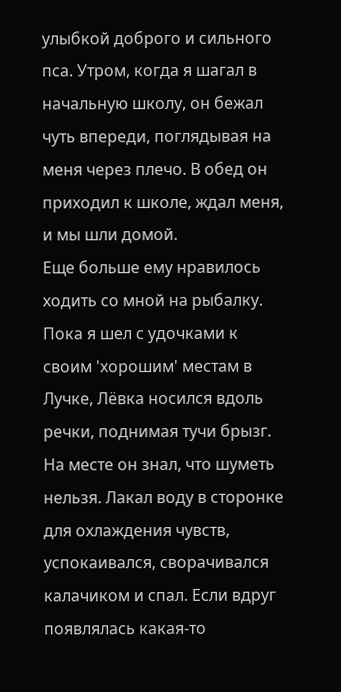улыбкой доброго и сильного пса. Утром, когда я шагал в начальную школу, он бежал чуть впереди, поглядывая на меня через плечо. В обед он приходил к школе, ждал меня, и мы шли домой.
Еще больше ему нравилось ходить со мной на рыбалку. Пока я шел с удочками к своим 'хорошим' местам в Лучке, Лёвка носился вдоль речки, поднимая тучи брызг. На месте он знал, что шуметь нельзя. Лакал воду в сторонке для охлаждения чувств, успокаивался, сворачивался калачиком и спал. Если вдруг появлялась какая-то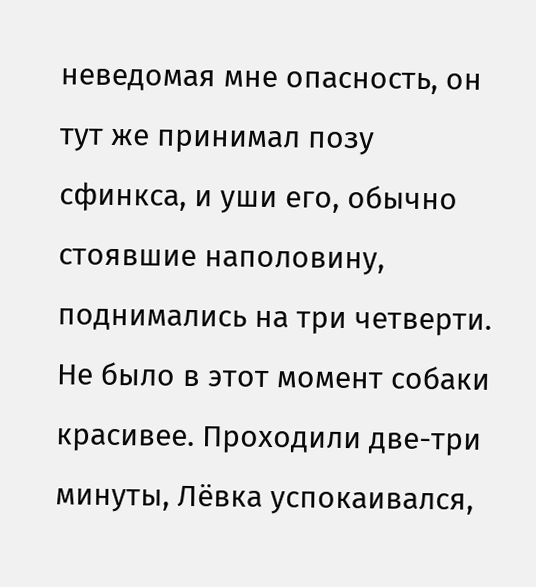неведомая мне опасность, он тут же принимал позу сфинкса, и уши его, обычно стоявшие наполовину, поднимались на три четверти. Не было в этот момент собаки красивее. Проходили две-три минуты, Лёвка успокаивался,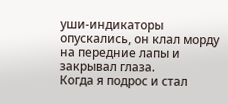уши-индикаторы опускались, он клал морду на передние лапы и закрывал глаза.
Когда я подрос и стал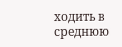ходить в среднюю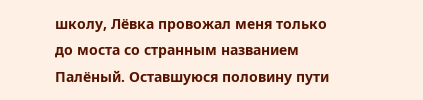школу, Лёвка провожал меня только до моста со странным названием Палёный. Оставшуюся половину пути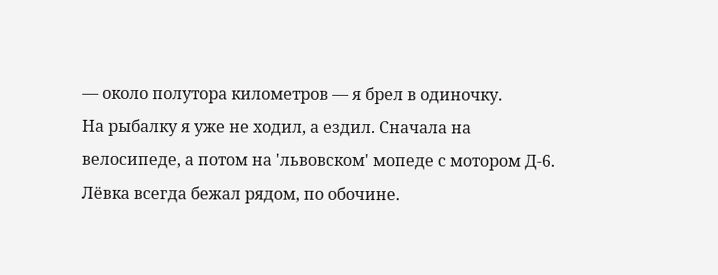— около полутора километров — я брел в одиночку.
На рыбалку я уже не ходил, а ездил. Сначала на велосипеде, а потом на 'львовском' мопеде с мотором Д-6. Лёвка всегда бежал рядом, по обочине.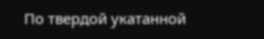По твердой укатанной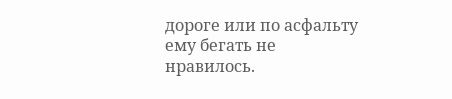дороге или по асфальту ему бегать не нравилось.